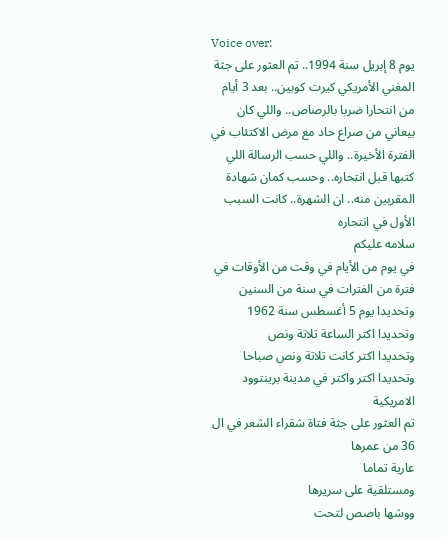Voice over:
يوم 8 إبريل سنة 1994.. تم العثور على جثة المغني الأمريكي كيرت كوبين.. بعد 3 أيام من انتحارا ضربا بالرصاص.. واللي كان بيعاني من صراع حاد مع مرض الاكتئاب في الفترة الأخيرة.. واللي حسب الرسالة اللي كتبها قبل انتحاره.. وحسب كمان شهادة المقربين منه.. ان الشهرة.. كانت السبب الأول في انتحاره
سلامه عليكم
في يوم من الأيام في وقت من الأوقات في فترة من الفترات في سنة من السنين
وتحديدا يوم 5 أغسطس سنة 1962
وتحديدا اكتر الساعة تلاتة ونص
وتحديدا اكتر كانت تلاتة ونص صباحا
وتحديدا اكتر واكتر في مدينة برينتوود الامريكية
تم العثور على جثة فتاة شقراء الشعر في ال 36 من عمرها
عارية تماما
ومستلقية على سريرها
ووشها باصص لتحت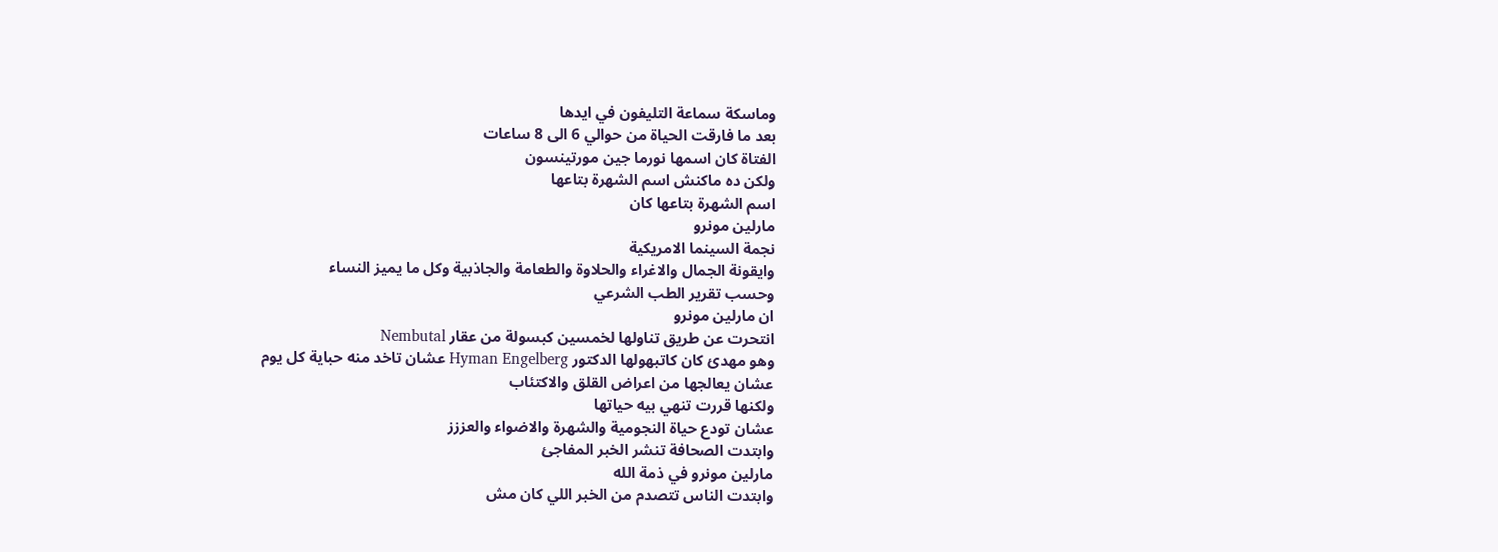وماسكة سماعة التليفون في ايدها
بعد ما فارقت الحياة من حوالي 6 الى 8 ساعات
الفتاة كان اسمها نورما جين مورتينسون
ولكن ده ماكنش اسم الشهرة بتاعها
اسم الشهرة بتاعها كان
مارلين مونرو
نجمة السينما الامريكية
وايقونة الجمال والاغراء والحلاوة والطعامة والجاذبية وكل ما يميز النساء
وحسب تقرير الطب الشرعي
ان مارلين مونرو
انتحرت عن طريق تناولها لخمسين كبسولة من عقار Nembutal
وهو مهدئ كان كاتبهولها الدكتور Hyman Engelberg عشان تاخد منه حباية كل يوم
عشان يعالجها من اعراض القلق والاكتئاب
ولكنها قررت تنهي بيه حياتها
عشان تودع حياة النجومية والشهرة والاضواء والعززز
وابتدت الصحافة تنشر الخبر المفاجئ
مارلين مونرو في ذمة الله
وابتدت الناس تتصدم من الخبر اللي كان مش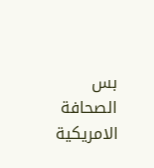بس الصحافة الامريكية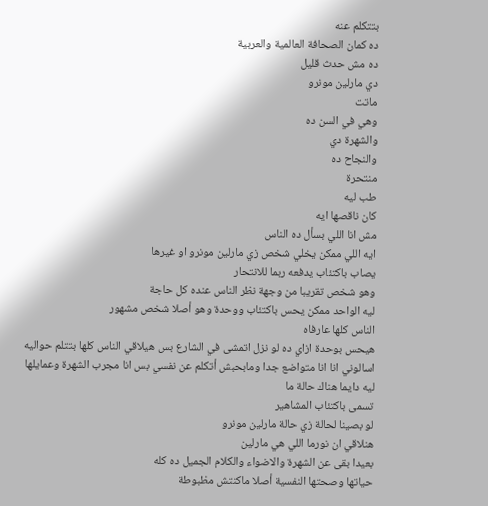بتتكلم عنه
ده كمان الصحافة العالمية والعربية
ده مش حدث قليل
دي مارلين مونرو
ماتت
وهي في السن ده
والشهرة دي
والنجاح ده
منتحرة
طب ليه
كان ناقصها ايه
مش انا اللي بسأل ده الناس
ايه اللي ممكن يخلي شخص زي مارلين مونرو او غيرها
يصاب باكتئاب يدفعه ربما للانتحار
وهو شخص تقريبا من وجهة نظر الناس عنده كل حاجة
ليه الواحد ممكن يحس باكتئاب ووحدة وهو أصلا شخص مشهور
الناس كلها عارفاه
هيحس بوحدة ازاي ده لو نزل اتمشى في الشارع بس هيلاقي الناس كلها بتتلم حواليه
اسالوني انا انا متواضع جدا ومابحبش أتكلم عن نفسي بس انا مجرب الشهرة وعمايلها
ليه دايما هناك حالة ما
تسمى باكتئاب المشاهير
لو بصينا لحالة زي حالة مارلين مونرو
هنلاقي ان نورما اللي هي مارلين
بعيدا بقى عن الشهرة والاضواء والكلام الجميل ده كله
حياتها وصحتها النفسية أصلا ماكنتش مظبوطة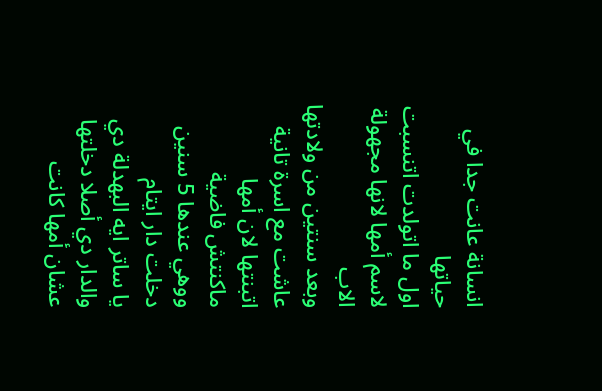انسانة عانت جدا في حياتها
اول ما اتولدت اتنسبت لاسم أمها لانها مجهولة الاب
وبعد سنتين من ولادتها عاشت مع اسرة تانية اتبنتها لان أمها ماكنتش فاضية
ووهي عندها 5 سنين دخلت دار ايتام
يا ساتر ايه البهدلة دي
والدار دي أصلا دخلتها عشان أمها كانت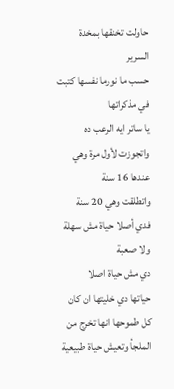حاولت تخنقها بمخدة السرير
حسب ما نورما نفسها كتبت في مذكراتها
يا ساتر ايه الرعب ده
واتجوزت لأول مرة وهي عندها 16 سنة
واتطلقت وهي 20 سنة
فدي أصلا حياة مش سهلة
ولا صعبة
دي مش حياة اصلا
حياتها دي خليتها ان كان كل طموحها انها تخرج من الملجأ وتعيش حياة طبيعية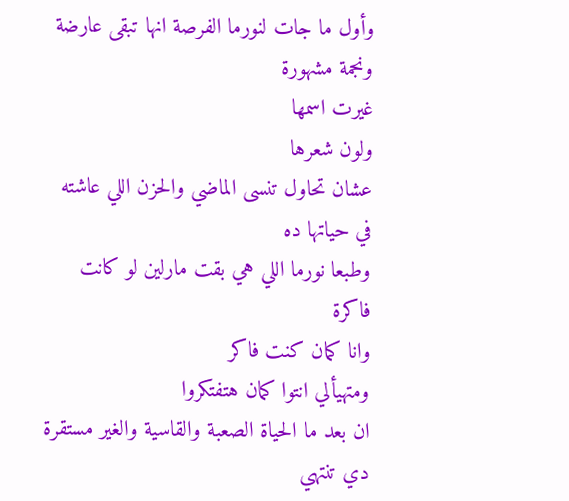وأول ما جات لنورما الفرصة انها تبقى عارضة ونجمة مشهورة
غيرت اسمها
ولون شعرها
عشان تحاول تنسى الماضي والحزن اللي عاشته في حياتها ده
وطبعا نورما اللي هي بقت مارلين لو كانت فاكرة
وانا كمان كنت فاكر
ومتهيألي انتوا كمان هتفتكروا
ان بعد ما الحياة الصعبة والقاسية والغير مستقرة دي تنتهي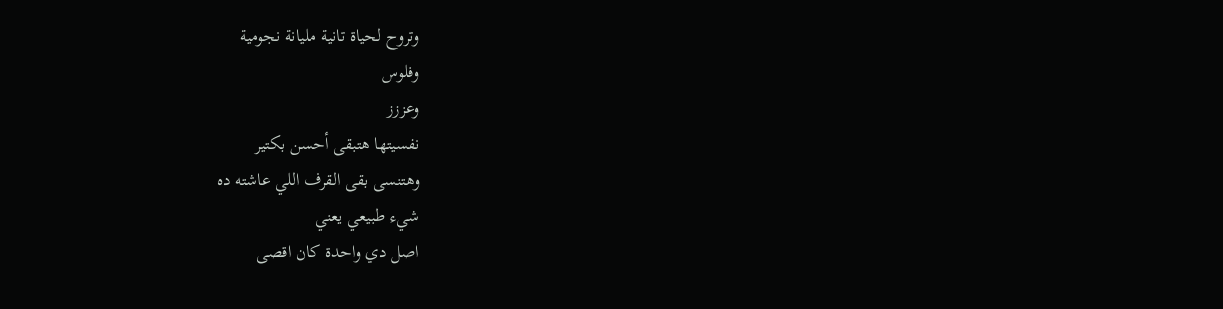وتروح لحياة تانية مليانة نجومية
وفلوس
وعززز
نفسيتها هتبقى أحسن بكتير
وهتنسى بقى القرف اللي عاشته ده
شيء طبيعي يعني
اصل دي واحدة كان اقصى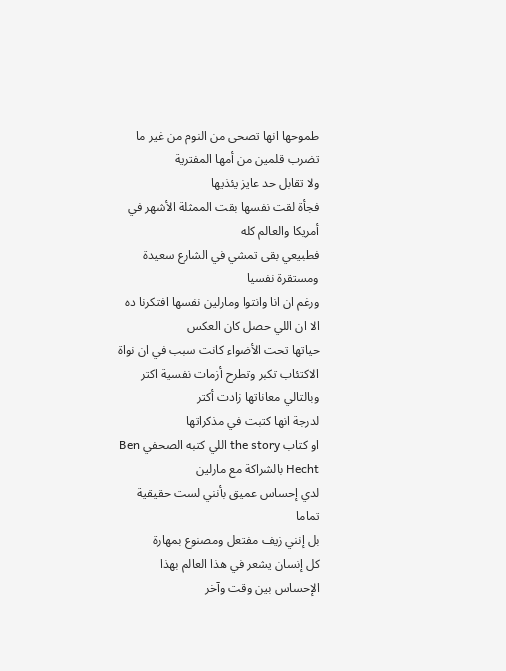طموحها انها تصحى من النوم من غير ما تضرب قلمين من أمها المفترية
ولا تقابل حد عايز يئذيها
فجأة لقت نفسها بقت الممثلة الأشهر في أمريكا والعالم كله
فطبيعي بقى تمشي في الشارع سعيدة ومستقرة نفسيا
ورغم ان انا وانتوا ومارلين نفسها افتكرنا ده
الا ان اللي حصل كان العكس
حياتها تحت الأضواء كانت سبب في ان نواة الاكتئاب تكبر وتطرح أزمات نفسية اكتر
وبالتالي معاناتها زادت أكتر
لدرجة انها كتبت في مذكراتها
او كتاب the story اللي كتبه الصحفي Ben Hecht بالشراكة مع مارلين
لدي إحساس عميق بأنني لست حقيقية تماما
بل إنني زيف مفتعل ومصنوع بمهارة
كل إنسان يشعر في هذا العالم بهذا الإحساس بين وقت وآخر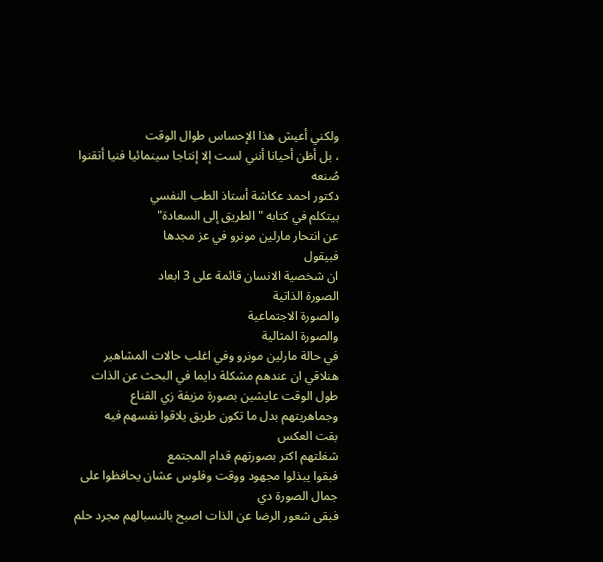ولكني أعيش هذا الإحساس طوال الوقت
، بل أظن أحيانا أنني لست إلا إنتاجا سينمائيا فنيا أتقنوا صُنعه
دكتور احمد عكاشة أستاذ الطب النفسي
بيتكلم في كتابه "الطريق إلى السعادة"
عن انتحار مارلين مونرو في عز مجدها
فبيقول
ان شخصية الانسان قائمة على 3 ابعاد
الصورة الذاتية
والصورة الاجتماعية
والصورة المثالية
في حالة مارلين مونرو وفي اغلب حالات المشاهير
هنلاقي ان عندهم مشكلة دايما في البحث عن الذات
طول الوقت عايشين بصورة مزيفة زي القناع
وجماهريتهم بدل ما تكون طريق يلاقوا نفسهم فيه
بقت العكس
شغلتهم اكتر بصورتهم قدام المجتمع
فبقوا يبذلوا مجهود ووقت وفلوس عشان يحافظوا على جمال الصورة دي
فبقى شعور الرضا عن الذات اصبح بالنسبالهم مجرد حلم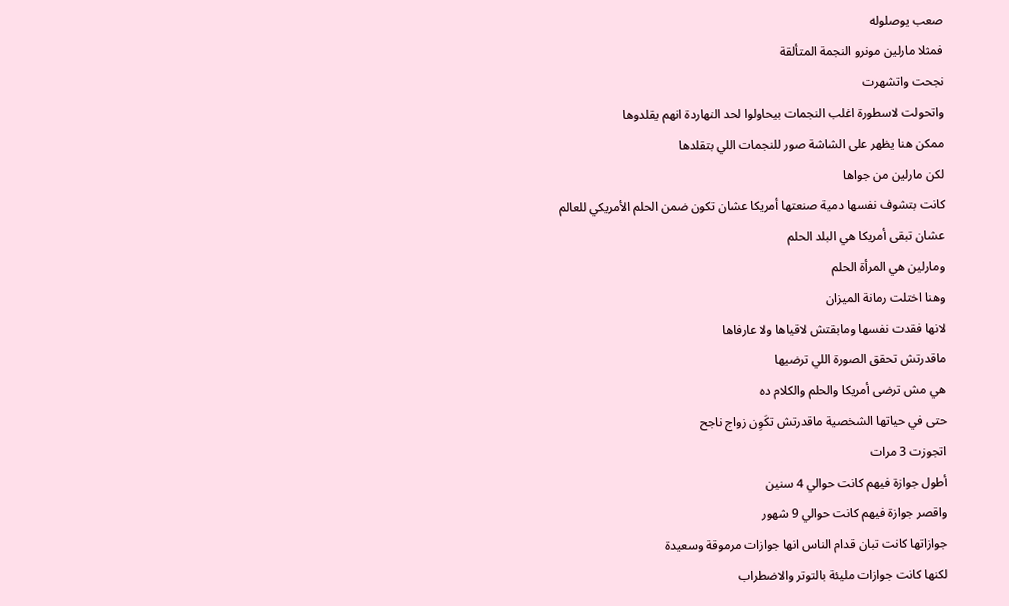صعب يوصلوله
فمثلا مارلين مونرو النجمة المتألقة
نجحت واتشهرت
واتحولت لاسطورة اغلب النجمات بيحاولوا لحد النهاردة انهم يقلدوها
ممكن هنا يظهر على الشاشة صور للنجمات اللي بتقلدها
لكن مارلين من جواها
كانت بتشوف نفسها دمية صنعتها أمريكا عشان تكون ضمن الحلم الأمريكي للعالم
عشان تبقى أمريكا هي البلد الحلم
ومارلين هي المرأة الحلم
وهنا اختلت رمانة الميزان
لانها فقدت نفسها ومابقتش لاقياها ولا عارفاها
ماقدرتش تحقق الصورة اللي ترضيها
هي مش ترضى أمريكا والحلم والكلام ده
حتى في حياتها الشخصية ماقدرتش تكَوِن زواج ناجح
اتجوزت 3 مرات
أطول جوازة فيهم كانت حوالي 4 سنين
واقصر جوازة فيهم كانت حوالي 9 شهور
جوازاتها كانت تبان قدام الناس انها جوازات مرموقة وسعيدة
لكنها كانت جوازات مليئة بالتوتر والاضطراب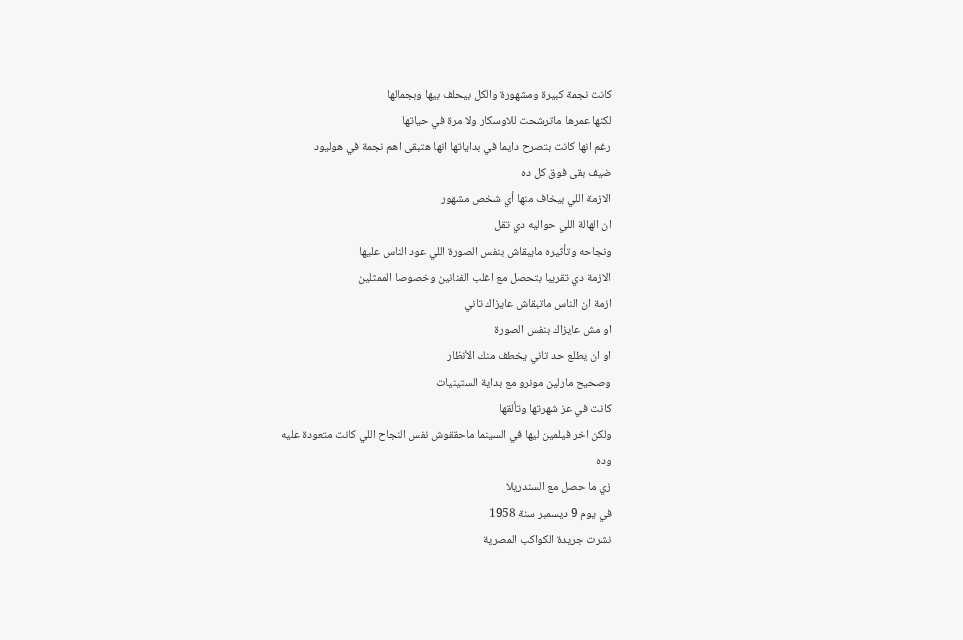كانت نجمة كبيرة ومشهورة والكل بيحلف بيها وبجمالها
لكنها عمرها ماترشحت للاوسكار ولا مرة في حياتها
رغم انها كانت بتصرح دايما في بداياتها انها هتبقى اهم نجمة في هوليود
ضيف بقى فوق كل ده
الازمة اللي بيخاف منها أي شخص مشهور
ان الهالة اللي حواليه دي تقل
ونجاحه وتأثيره مايبقاش بنفس الصورة اللي عود الناس عليها
الازمة دي تقريبا بتحصل مع اغلب الفنانين وخصوصا الممثلين
ازمة ان الناس ماتبقاش عايزاك تاني
او مش عايزاك بنفس الصورة
او ان يطلع حد تاني يخطف منك الأنظار
وصحيح مارلين مونرو مع بداية الستينيات
كانت في عز شهرتها وتألقها
ولكن اخر فيلمين ليها في السينما ماحققوش نفس النجاح اللي كانت متعودة عليه
وده
زي ما حصل مع السندريلا
في يوم 9 ديسمبر سنة 1958
نشرت جريدة الكواكب المصرية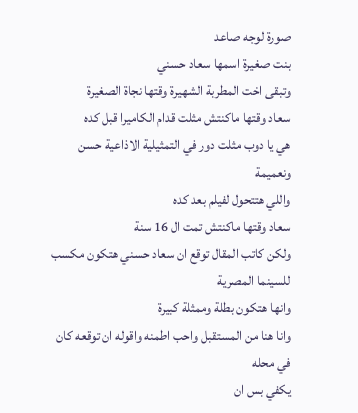صورة لوجه صاعد
بنت صغيرة اسمها سعاد حسني
وتبقى اخت المطربة الشهيرة وقتها نجاة الصغيرة
سعاد وقتها ماكنتش مثلت قدام الكاميرا قبل كده
هي يا دوب مثلت دور في التمثيلية الاذاعية حسن ونعميمة
واللي هتتحول لفيلم بعد كده
سعاد وقتها ماكنتش تمت ال 16 سنة
ولكن كاتب المقال توقع ان سعاد حسني هتكون مكسب للسينما المصرية
وانها هتكون بطلة وممثلة كبيرة
وانا هنا من المستقبل واحب اطمنه واقوله ان توقعه كان في محله
يكفي بس ان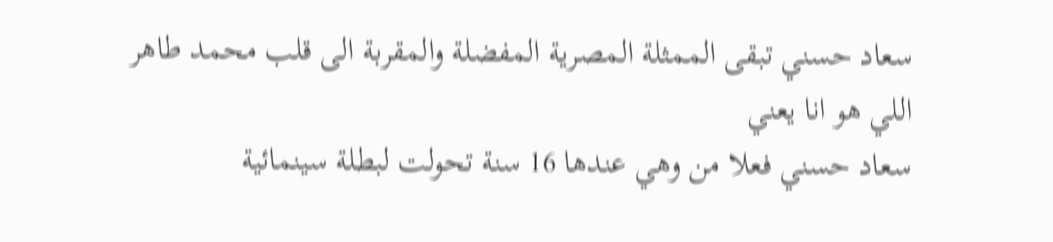سعاد حسني تبقى الممثلة المصرية المفضلة والمقربة الى قلب محمد طاهر
اللي هو انا يعني
سعاد حسني فعلا من وهي عندها 16 سنة تحولت لبطلة سينمائية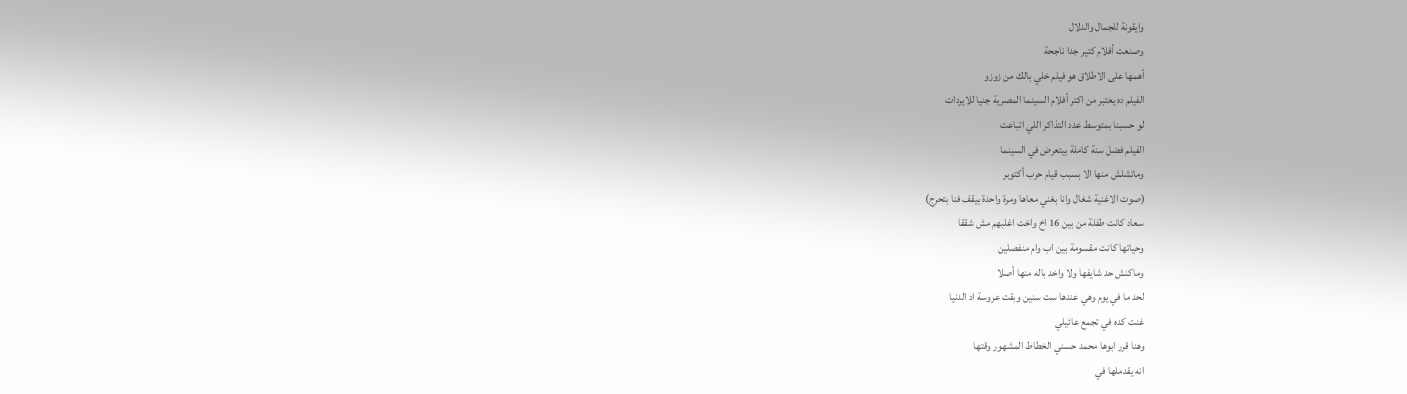وايقونة للجمال والدلال
وصنعت أفلام كتير جدا ناجحة
أهمها على الاطلاق هو فيلم خلي بالك من زوزو
الفيلم ده يعتبر من اكتر أفلام السينما المصرية جنيا للايردات
لو حسبنا بمتوسط عدد التذاكر اللي اتباعت
الفيلم فضل سنة كاملة بيتعرض في السينما
وماتشلش منها الا بسبب قيام حرب أكتوبر
(صوت الاغنية شغال وانا بغني معاها ومرة واحدة بيقف فنا بتحرج)
سعاد كانت طفلة من بين 16 اخ واخت اغلبهم مش شققا
وحياتها كانت مقسومة بين اب وام منفصلين
وماكنش حد شايفها ولا واخد باله منها أصلا
لحد ما في يوم وهي عندها ست سنين وبقت عروسة اد الدنيا
غنت كده في تجمع عائيلي
وهنا قرر ابوها محمد حسني الخطاط المشهور وقتها
انه يقدملها في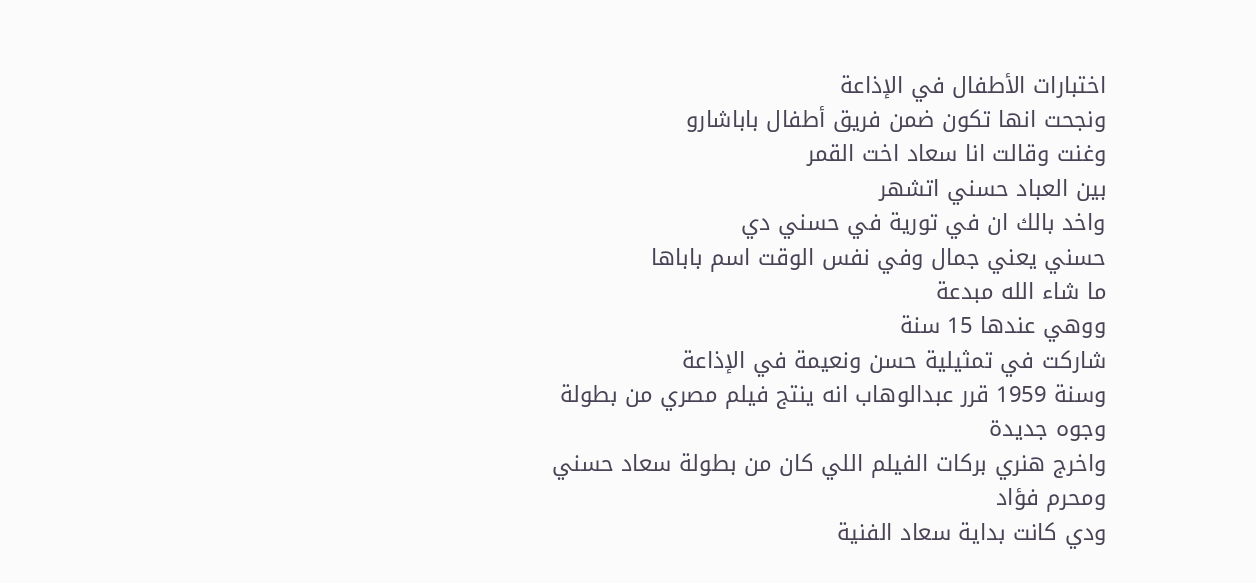اختبارات الأطفال في الإذاعة
ونجحت انها تكون ضمن فريق أطفال باباشارو
وغنت وقالت انا سعاد اخت القمر
بين العباد حسني اتشهر
واخد بالك ان في تورية في حسني دي
حسني يعني جمال وفي نفس الوقت اسم باباها
ما شاء الله مبدعة
ووهي عندها 15 سنة
شاركت في تمثيلية حسن ونعيمة في الإذاعة
وسنة 1959 قرر عبدالوهاب انه ينتج فيلم مصري من بطولة وجوه جديدة
واخرج هنري بركات الفيلم اللي كان من بطولة سعاد حسني ومحرم فؤاد
ودي كانت بداية سعاد الفنية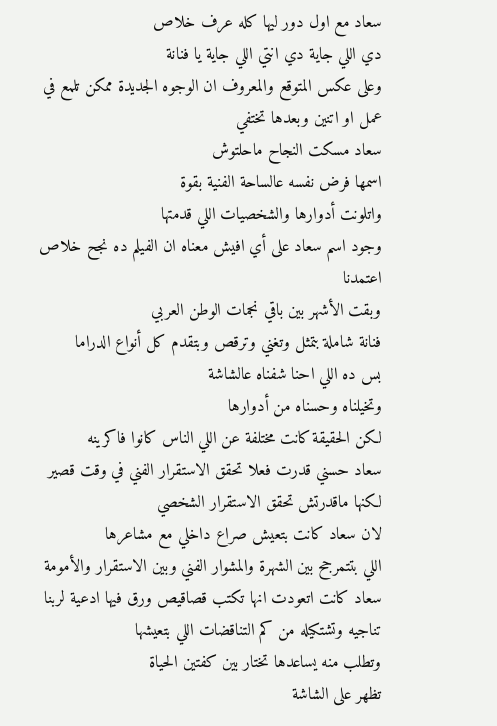سعاد مع اول دور ليها كله عرف خلاص
دي اللي جاية دي انتي اللي جاية يا فنانة
وعلى عكس المتوقع والمعروف ان الوجوه الجديدة ممكن تلمع في عمل او اتنين وبعدها تختفي
سعاد مسكت النجاح ماحلتوش
اسمها فرض نفسه عالساحة الفنية بقوة
واتلونت أدوارها والشخصيات اللي قدمتها
وجود اسم سعاد على أي افيش معناه ان الفيلم ده نجح خلاص
اعتمدنا
وبقت الأشهر بين باقي نجمات الوطن العربي
فنانة شاملة بتمثل وتغني وترقص وبتقدم كل أنواع الدراما
بس ده اللي احنا شفناه عالشاشة
وتخيلناه وحسناه من أدوارها
لكن الحقيقة كانت مختلفة عن اللي الناس كانوا فاكرينه
سعاد حسني قدرت فعلا تحقق الاستقرار الفني في وقت قصير
لكنها ماقدرتش تحقق الاستقرار الشخصي
لان سعاد كانت بتعيش صراع داخلي مع مشاعرها
اللي بتتمرجح بين الشهرة والمشوار الفني وبين الاستقرار والأمومة
سعاد كانت اتعودت انها تكتب قصاقيص ورق فيها ادعية لربنا
تناجيه وتشتكيله من كم التناقضات اللي بتعيشها
وتطلب منه يساعدها تختار بين كفتين الحياة
تظهر على الشاشة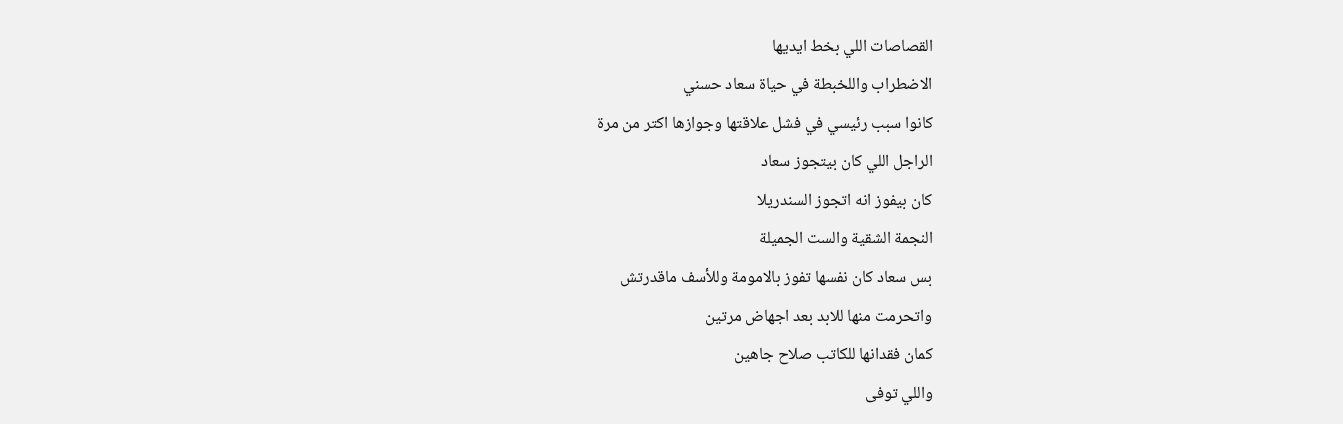القصاصات اللي بخط ايديها
الاضطراب واللخبطة في حياة سعاد حسني
كانوا سبب رئيسي في فشل علاقتها وجوازها اكتر من مرة
الراجل اللي كان بيتجوز سعاد
كان بيفوز انه اتجوز السندريلا
النجمة الشقية والست الجميلة
بس سعاد كان نفسها تفوز بالامومة وللأسف ماقدرتش
واتحرمت منها للابد بعد اجهاض مرتين
كمان فقدانها للكاتب صلاح جاهين
واللي توفى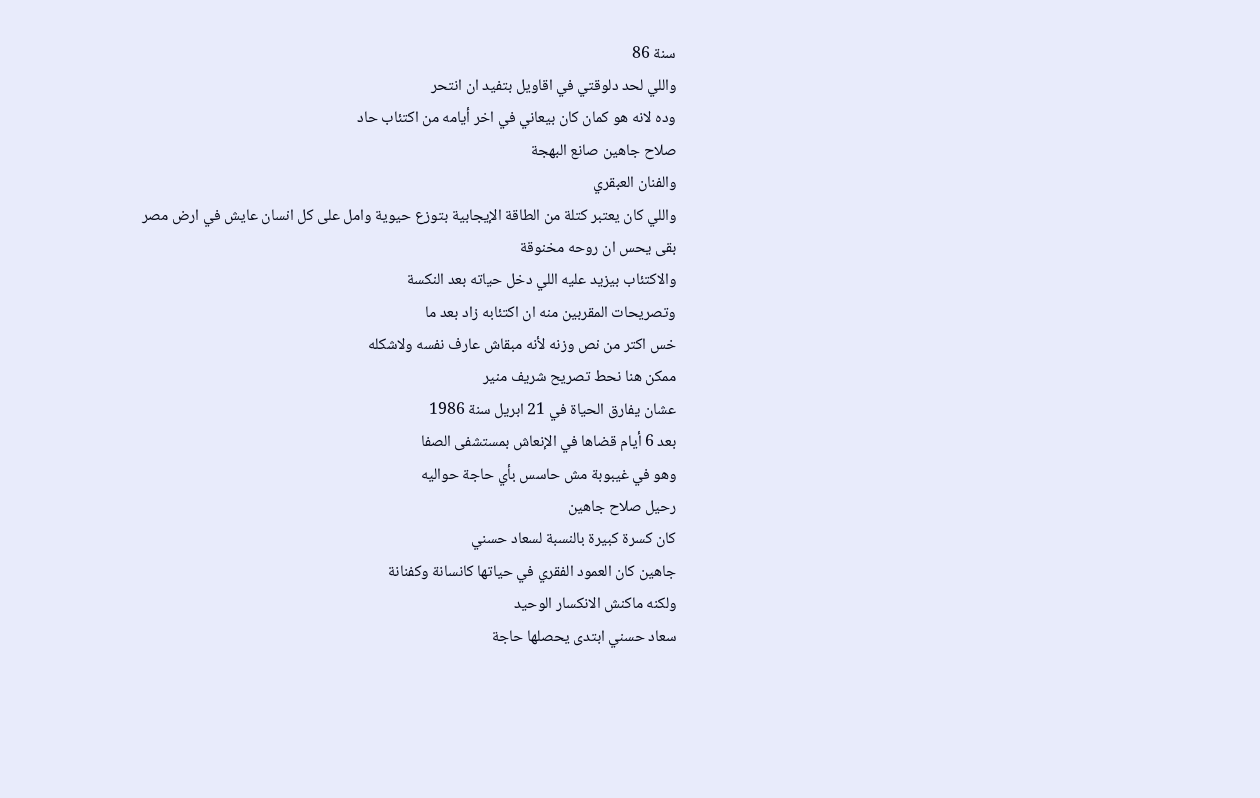سنة 86
واللي لحد دلوقتي في اقاويل بتفيد ان انتحر
وده لانه هو كمان كان بيعاني في اخر أيامه من اكتئاب حاد
صلاح جاهين صانع البهجة
والفنان العبقري
واللي كان يعتبر كتلة من الطاقة الإيجابية بتوزع حيوية وامل على كل انسان عايش في ارض مصر
بقى يحس ان روحه مخنوقة
والاكتئاب بيزيد عليه اللي دخل حياته بعد النكسة
وتصريحات المقربين منه ان اكتئابه زاد بعد ما
خس اكتر من نص وزنه لأنه مبقاش عارف نفسه ولاشكله
ممكن هنا نحط تصريح شريف منير
عشان يفارق الحياة في 21 ابريل سنة 1986
بعد 6 أيام قضاها في الإنعاش بمستشفى الصفا
وهو في غيبوبة مش حاسس بأي حاجة حواليه
رحيل صلاح جاهين
كان كسرة كبيرة بالنسبة لسعاد حسني
جاهين كان العمود الفقري في حياتها كانسانة وكفنانة
ولكنه ماكنش الانكسار الوحيد
سعاد حسني ابتدى يحصلها حاجة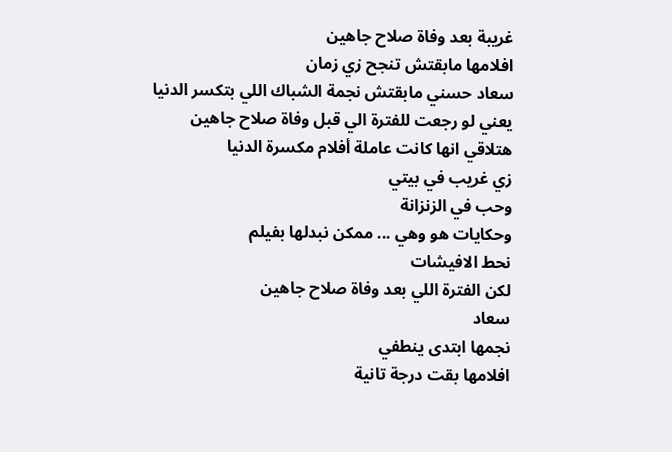غريبة بعد وفاة صلاح جاهين
افلامها مابقتش تنجح زي زمان
سعاد حسني مابقتش نجمة الشباك اللي بتكسر الدنيا
يعني لو رجعت للفترة الي قبل وفاة صلاح جاهين
هتلاقي انها كانت عاملة أفلام مكسرة الدنيا
زي غريب في بيتي
وحب في الزنزانة
وحكايات هو وهي ... ممكن نبدلها بفيلم
نحط الافيشات
لكن الفترة اللي بعد وفاة صلاح جاهين
سعاد
نجمها ابتدى ينطفي
افلامها بقت درجة تانية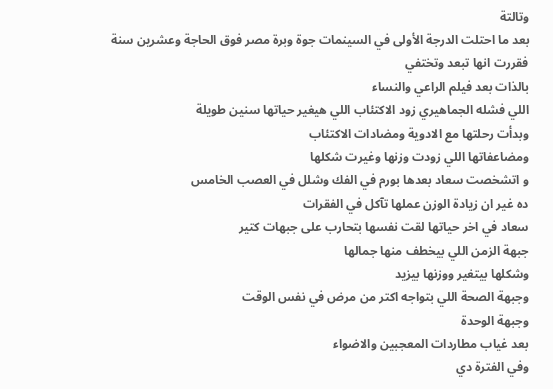وتالتة
بعد ما احتلت الدرجة الأولى في السينمات جوة وبرة مصر فوق الحاجة وعشرين سنة
فقررت انها تبعد وتختفي
بالذات بعد فيلم الراعي والنساء
اللي فشله الجماهيري زود الاكتئاب اللي هيغير حياتها سنين طويلة
وبدأت رحلتها مع الادوية ومضادات الاكتئاب
ومضاعفاتها اللي زودت وزنها وغيرت شكلها
و اتشخصت سعاد بعدها بورم في الفك وشلل في العصب الخامس
ده غير ان زيادة الوزن عملها تآكل في الفقرات
سعاد في اخر حياتها لقت نفسها بتحارب على جبهات كتير
جبهة الزمن اللي بيخطف منها جمالها
وشكلها بيتغير ووزنها بيزيد
وجبهة الصحة اللي بتواجه اكتر من مرض في نفس الوقت
وجبهة الوحدة
بعد غياب مطاردات المعجبين والاضواء
وفي الفترة دي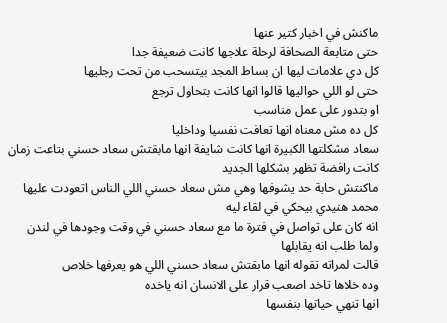ماكنش في اخبار كتير عنها
حتى متابعة الصحافة لرحلة علاجها كانت ضعيفة جدا
كل دي علامات ليها ان بساط المجد بيتسحب من تحت رجليها
حتى لو اللي حواليها قالوا انها كانت بتحاول ترجع
او بتدور على عمل مناسب
كل ده مش معناه انها تعافت نفسيا وداخليا
سعاد مشكلتها الكبيرة انها كانت شايفة انها مابقتش سعاد حسني بتاعت زمان
كانت رافضة تظهر بشكلها الجديد
ماكنتش حابة حد يشوفها وهي مش سعاد حسني اللي الناس اتعودت عليها
محمد هنيدي بيحكي في لقاء ليه
انه كان على تواصل في فترة ما مع سعاد حسني في وقت وجودها في لندن
ولما طلب انه يقابلها
قالت لمراته تقوله انها مابقتش سعاد حسني اللي هو يعرفها خلاص
وده خلاها تاخد اصعب قرار على الانسان انه ياخده
انها تنهي حياتها بنفسها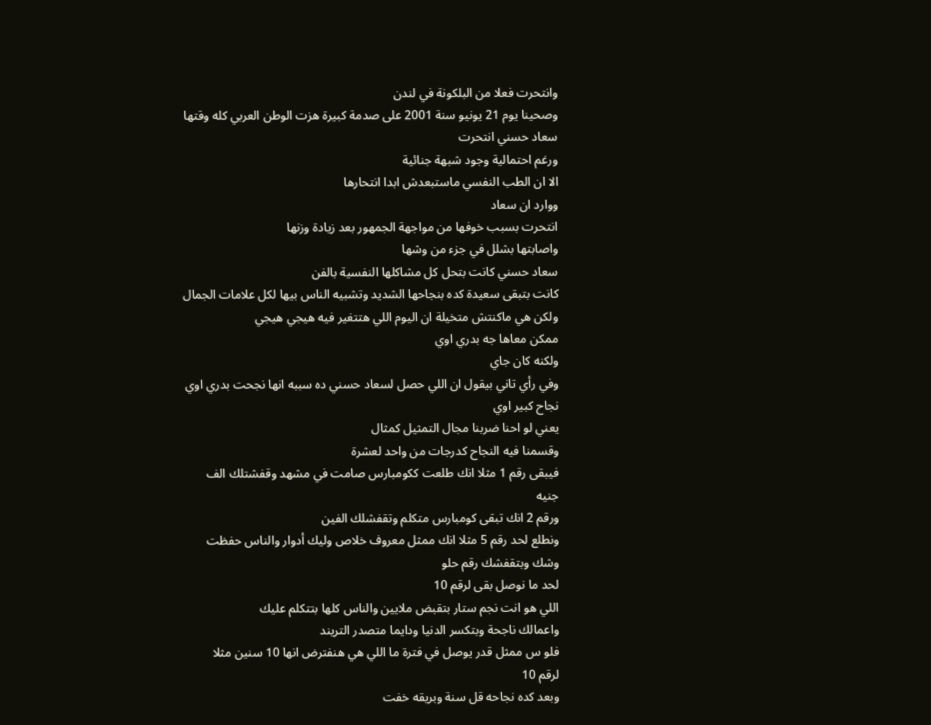وانتحرت فعلا من البلكونة في لندن
وصحينا يوم 21 يونيو سنة 2001 على صدمة كبيرة هزت الوطن العربي كله وقتها
سعاد حسني انتحرت
ورغم احتمالية وجود شبهة جنائية
الا ان الطب النفسي ماستبعدش ابدا انتحارها
ووارد ان سعاد
انتحرت بسبب خوفها من مواجهة الجمهور بعد زيادة وزنها
واصابتها بشلل في جزء من وشها
سعاد حسني كانت بتحل كل مشاكلها النفسية بالفن
كانت بتبقى سعيدة كده بنجاحها الشديد وتشبيه الناس بيها لكل علامات الجمال
ولكن هي ماكنتش متخيلة ان اليوم اللي هتتغير فيه هيجي هيجي
ممكن معاها جه بدري اوي
ولكنه كان جاي
وفي رأي تاني بيقول ان اللي حصل لسعاد حسني ده سببه انها نجحت بدري اوي
نجاح كبير اوي
يعني لو احنا ضربنا مجال التمثيل كمثال
وقسمنا فيه النجاح كدرجات من واحد لعشرة
فيبقى رقم 1 مثلا انك طلعت ككومبارس صامت في مشهد وقفشتلك الف جنيه
ورقم 2 انك تبقى كومبارس متكلم وتقفشلك الفين
ونطلع لحد رقم 5 مثلا انك ممثل معروف خلاص وليك أدوار والناس حفظت وشك وبتقفشك رقم حلو
لحد ما نوصل بقى لرقم 10
اللي هو انت نجم ستار بتقبض ملايين والناس كلها بتتكلم عليك
واعمالك ناجحة وبتكسر الدنيا ودايما متصدر التريند
فلو س ممثل قدر يوصل في فترة ما اللي هي هنفترض انها 10 سنين مثلا
لرقم 10
وبعد كده نجاحه قل سنة وبريقه خفت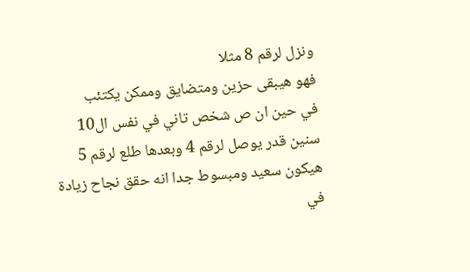ونزل لرقم 8 مثلا
فهو هيبقى حزين ومتضايق وممكن يكتئب
في حين ان ص شخص تاني في نفس ال10 سنين قدر يوصل لرقم 4 وبعدها طلع لرقم 5
هيكون سعيد ومبسوط جدا انه حقق نجاح زيادة
في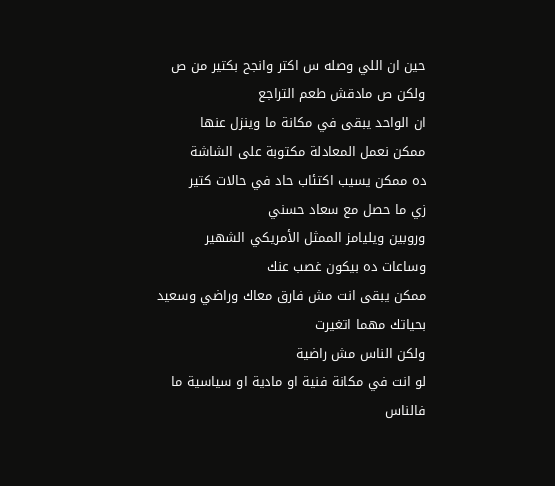حين ان اللي وصله س اكتر وانجح بكتير من ص
ولكن ص مادقش طعم التراجع
ان الواحد يبقى في مكانة ما وينزل عنها
ممكن نعمل المعادلة مكتوبة على الشاشة
ده ممكن يسيب اكتئاب حاد في حالات كتير
زي ما حصل مع سعاد حسني
وروبين ويليامز الممثل الأمريكي الشهير
وساعات ده بيكون غصب عنك
ممكن يبقى انت مش فارق معاك وراضي وسعيد بحياتك مهما اتغيرت
ولكن الناس مش راضية
لو انت في مكانة فنية او مادية او سياسية ما
فالناس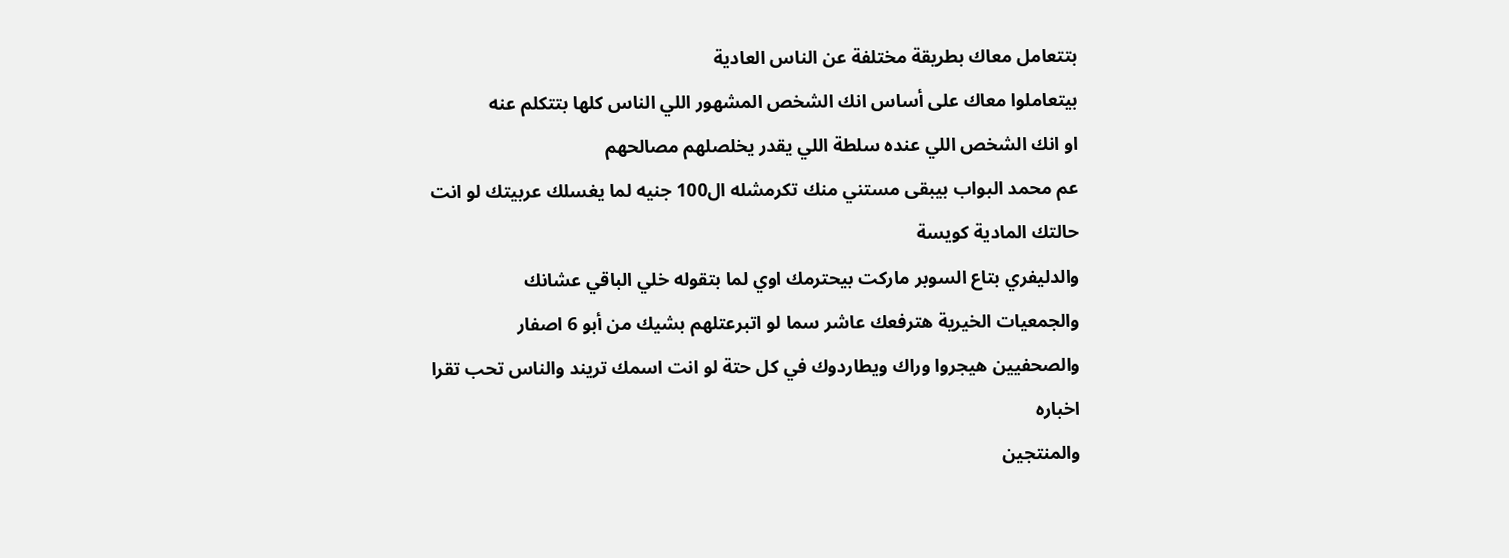بتتعامل معاك بطريقة مختلفة عن الناس العادية
بيتعاملوا معاك على أساس انك الشخص المشهور اللي الناس كلها بتتكلم عنه
او انك الشخص اللي عنده سلطة اللي يقدر يخلصلهم مصالحهم
عم محمد البواب بيبقى مستني منك تكرمشله ال100 جنيه لما يغسلك عربيتك لو انت حالتك المادية كويسة
والدليفري بتاع السوبر ماركت بيحترمك اوي لما بتقوله خلي الباقي عشانك
والجمعيات الخيرية هترفعك عاشر سما لو اتبرعتلهم بشيك من أبو 6 اصفار
والصحفيين هيجروا وراك ويطاردوك في كل حتة لو انت اسمك تريند والناس تحب تقرا اخباره
والمنتجين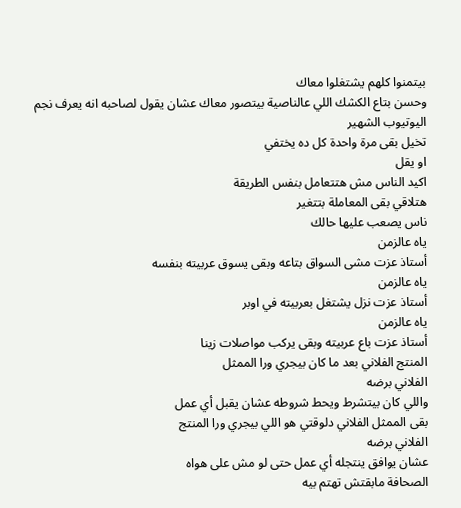بيتمنوا كلهم يشتغلوا معاك
وحسن بتاع الكشك اللي عالناصية بيتصور معاك عشان يقول لصاحبه انه يعرف نجم اليوتيوب الشهير
تخيل بقى مرة واحدة كل ده يختفي
او يقل
اكيد الناس مش هتتعامل بنفس الطريقة
هتلاقي بقى المعاملة بتتغير
ناس يصعب عليها حالك
ياه عالزمن
أستاذ عزت مشى السواق بتاعه وبقى يسوق عربيته بنفسه
ياه عالزمن
أستاذ عزت نزل يشتغل بعربيته في اوبر
ياه عالزمن
أستاذ عزت باع عربيته وبقى يركب مواصلات زينا
المنتج الفلاني بعد ما كان بيجري ورا الممثل
الفلاني برضه
واللي كان بيتشرط ويحط شروطه عشان يقبل أي عمل
بقى الممثل الفلاني دلوقتي هو اللي بيجري ورا المنتج
الفلاني برضه
عشان يوافق ينتجله أي عمل حتى لو مش على هواه
الصحافة مابقتش تهتم بيه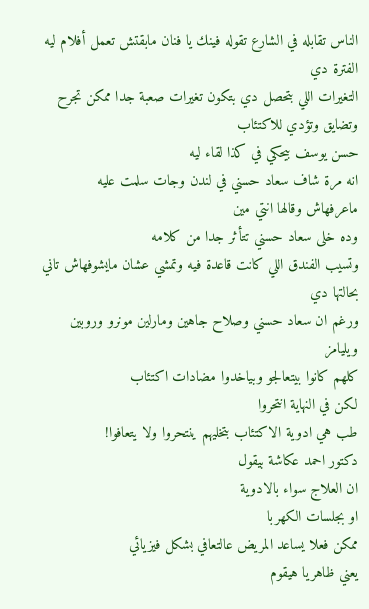الناس تقابله في الشارع تقوله فينك يا فنان مابقتش تعمل أفلام ليه الفترة دي
التغيرات اللي بتحصل دي بتكون تغيرات صعبة جدا ممكن تجرح وتضايق وتؤدي للاكتئاب
حسن يوسف بيحكي في كذا لقاء ليه
انه مرة شاف سعاد حسني في لندن وجات سلمت عليه
ماعرفهاش وقالها انتي مين
وده خلى سعاد حسني تتأثر جدا من كلامه
وتسيب الفندق اللي كانت قاعدة فيه وتمشي عشان مايشوفهاش تاني بحالتها دي
ورغم ان سعاد حسني وصلاح جاهين ومارلين مونرو وروبين ويليامز
كلهم كانوا بيتعالجو وبياخدوا مضادات اكتئاب
لكن في النهاية انتحروا
طب هي ادوية الاكتئاب بتخليهم ينتحروا ولا يتعافوا!
دكتور احمد عكاشة بيقول
ان العلاج سواء بالادوية
او بجلسات الكهربا
ممكن فعلا يساعد المريض عالتعافي بشكل فيزيائي
يعني ظاهريا هيقوم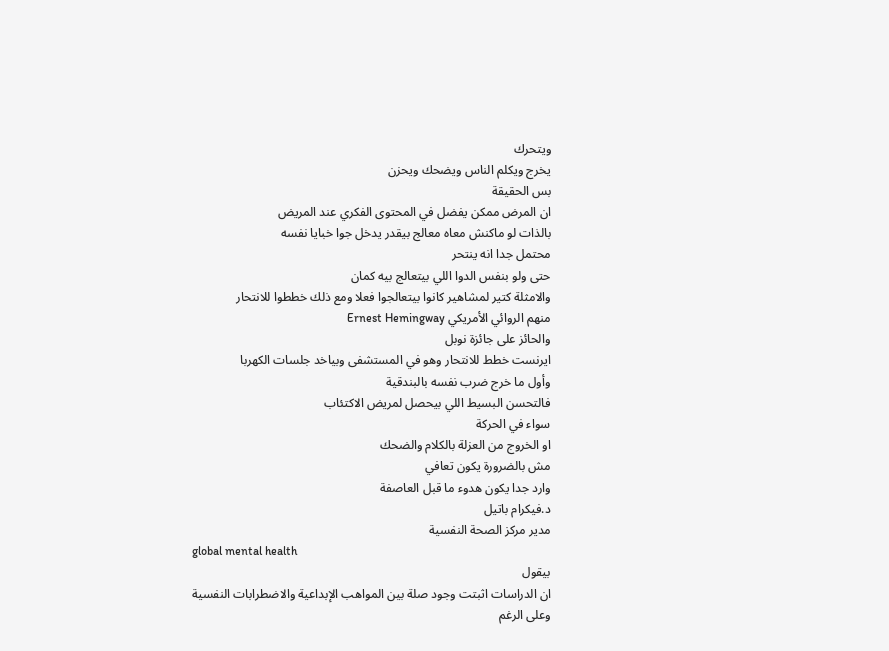ويتحرك
يخرج ويكلم الناس ويضحك ويحزن
بس الحقيقة
ان المرض ممكن يفضل في المحتوى الفكري عند المريض
بالذات لو ماكنش معاه معالج بيقدر يدخل جوا خبايا نفسه
محتمل جدا انه ينتحر
حتى ولو بنفس الدوا اللي بيتعالج بيه كمان
والامثلة كتير لمشاهير كانوا بيتعالجوا فعلا ومع ذلك خططوا للانتحار
منهم الروائي الأمريكي Ernest Hemingway
والحائز على جائزة نوبل
ايرنست خطط للانتحار وهو في المستشفى وبياخد جلسات الكهربا
وأول ما خرج ضرب نفسه بالبندقية
فالتحسن البسيط اللي بيحصل لمريض الاكتئاب
سواء في الحركة
او الخروج من العزلة بالكلام والضحك
مش بالضرورة يكون تعافي
وارد جدا يكون هدوء ما قبل العاصفة
د.فيكرام باتيل
مدير مركز الصحة النفسية
global mental health
بيقول
ان الدراسات اثبتت وجود صلة بين المواهب الإبداعية والاضطرابات النفسية
وعلى الرغم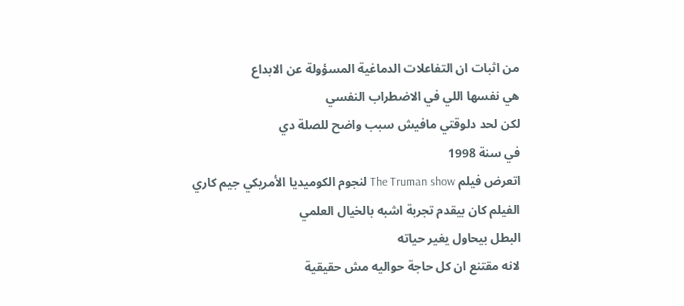من اثبات ان التفاعلات الدماغية المسؤولة عن الابداع
هي نفسها اللي في الاضطراب النفسي
لكن لحد دلوقتي مافيش سبب واضح للصلة دي
في سنة 1998
اتعرض فيلم The Truman show لنجوم الكوميديا الأمريكي جيم كاري
الفيلم كان بيقدم تجربة اشبه بالخيال العلمي
البطل بيحاول يغير حياته
لانه مقتنع ان كل حاجة حواليه مش حقيقية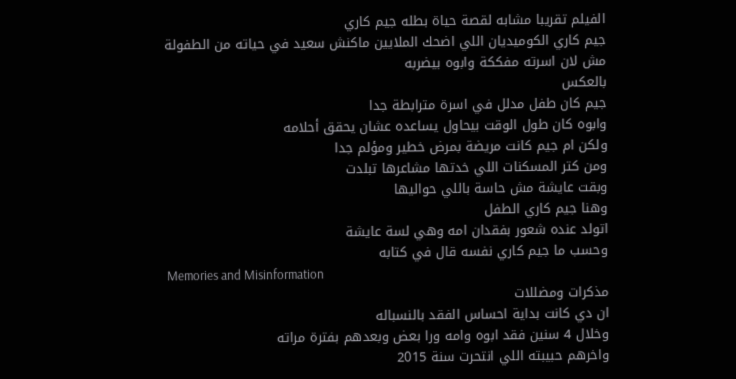الفيلم تقريبا مشابه لقصة حياة بطله جيم كاري
جيم كاري الكوميديان اللي اضحك الملايين ماكنش سعيد في حياته من الطفولة
مش لان اسرته مفككة وابوه بيضربه
بالعكس
جيم كان طفل مدلل في اسرة مترابطة جدا
وابوه كان طول الوقت بيحاول يساعده عشان يحقق أحلامه
ولكن ام جيم كانت مريضة بمرض خطير ومؤلم جدا
ومن كتر المسكنات اللي خدتها مشاعرها تبلدت
وبقت عايشة مش حاسة باللي حواليها
وهنا جيم كاري الطفل
اتولد عنده شعور بفقدان امه وهي لسة عايشة
وحسب ما جيم كاري نفسه قال في كتابه
Memories and Misinformation
مذكرات ومضللات
ان دي كانت بداية احساس الفقد بالنسباله
وخلال 4 سنين فقد ابوه وامه ورا بعض وبعدهم بفترة مراته
واخرهم حبيبته اللي انتحرت سنة 2015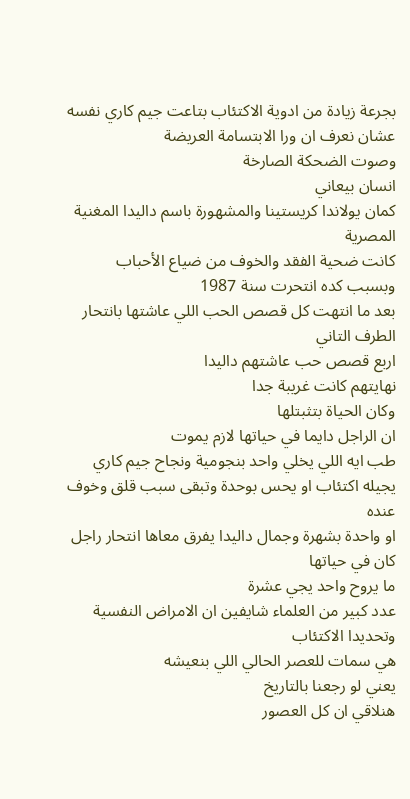بجرعة زيادة من ادوية الاكتئاب بتاعت جيم كاري نفسه
عشان نعرف ان ورا الابتسامة العريضة
وصوت الضحكة الصارخة
انسان بيعاني
كمان يولاندا كريستينا والمشهورة باسم داليدا المغنية المصرية
كانت ضحية الفقد والخوف من ضياع الأحباب
وبسبب كده انتحرت سنة 1987
بعد ما انتهت كل قصص الحب اللي عاشتها بانتحار الطرف التاني
اربع قصص حب عاشتهم داليدا
نهايتهم كانت غريبة جدا
وكان الحياة بتثبتلها
ان الراجل دايما في حياتها لازم يموت
طب ايه اللي يخلي واحد بنجومية ونجاح جيم كاري
يجيله اكتئاب او يحس بوحدة وتبقى سبب قلق وخوف عنده
او واحدة بشهرة وجمال داليدا يفرق معاها انتحار راجل كان في حياتها
ما يروح واحد يجي عشرة
عدد كبير من العلماء شايفين ان الامراض النفسية
وتحديدا الاكتئاب
هي سمات للعصر الحالي اللي بنعيشه
يعني لو رجعنا بالتاريخ
هنلاقي ان كل العصور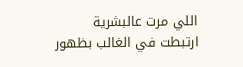اللي مرت عالبشرية
ارتبطت في الغالب بظهور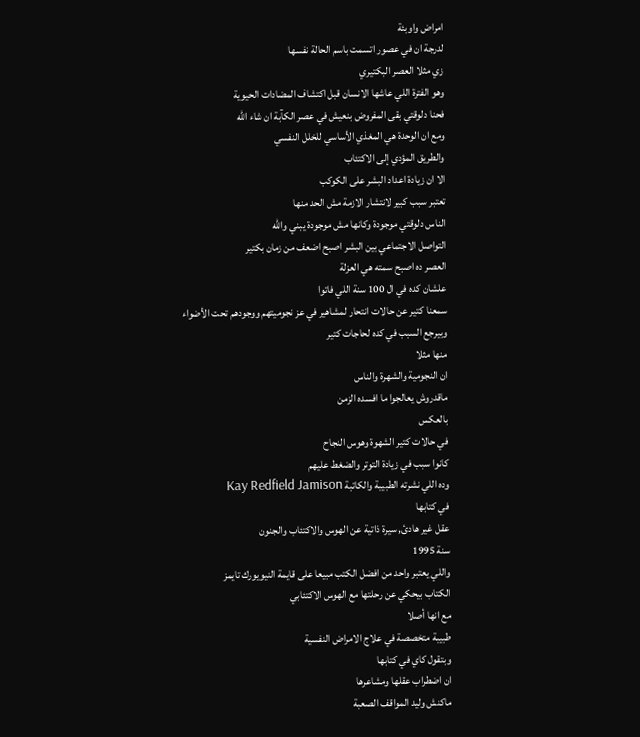امراض واوبئة
لدرجة ان في عصور اتسمت باسم الحالة نفسها
زي مثلا العصر البكتيري
وهو الفترة اللي عاشها الانسان قبل اكتشاف المضادات الحيوية
فحنا دلوقتي بقى المفروض بنعيش في عصر الكآبة ان شاء الله
ومع ان الوحدة هي المغذي الأساسي للخلل النفسي
والطريق المؤدي إلى الاكتئاب
الا ان زيادة اعداد البشر على الكوكب
تعتبر سبب كبير لانتشار الازمة مش الحد منها
الناس دلوقتي موجودة وكانها مش موجودة يبني والله
التواصل الاجتماعي بين البشر اصبح اضعف من زمان بكتير
العصر ده اصبح سمته هي العزلة
علشان كده في ال 100 سنة اللي فاتوا
سمعنا كتير عن حالات انتحار لمشاهير في عز نجوميتهم ووجودهم تحت الأضواء
وبيرجع السبب في كده لحاجات كتير
منها مثلا
ان النجومية والشهرة والناس
ماقدروش يعالجوا ما افسده الزمن
بالعكس
في حالات كتير الشهوة وهوس النجاح
كانوا سبب في زيادة التوتر والضغط عليهم
وده اللي نشرته الطبيبة والكاتبة Kay Redfield Jamison
في كتابها
عقل غير هادئ, سيرة ذاتية عن الهوس والاكتئاب والجنون
سنة 1995
واللي يعتبر واحد من افضل الكتب مبيعا على قايمة النيويورك تايمز
الكتاب بيحكي عن رحلتها مع الهوس الاكتئابي
مع انها أصلا
طبيبة متخصصة في علاج الامراض النفسية
وبتقول كاي في كتابها
ان اضطراب عقلها ومشاعرها
ماكنش وليد المواقف الصعبة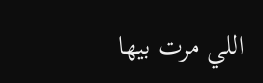اللي مرت بيها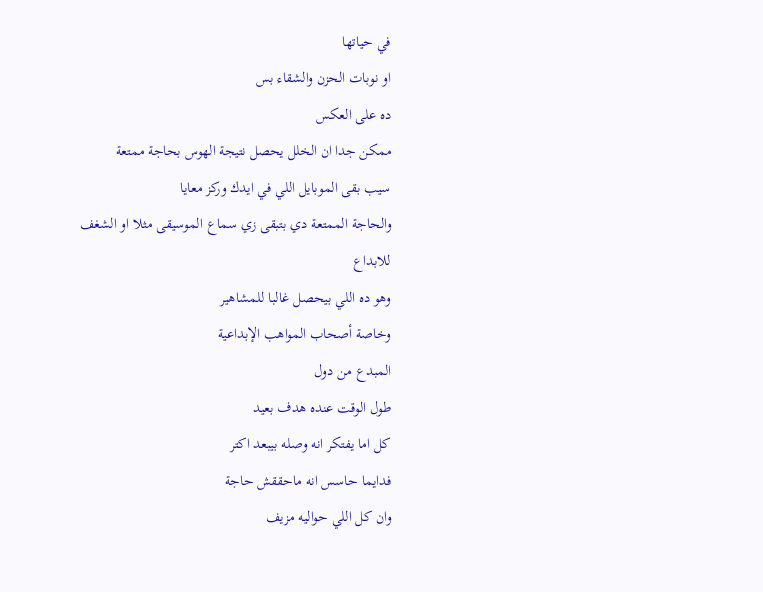في حياتها
او نوبات الحزن والشقاء بس
ده على العكس
ممكن جدا ان الخلل يحصل نتيجة الهوس بحاجة ممتعة
سيب بقى الموبايل اللي في ايدك وركز معايا
والحاجة الممتعة دي بتبقى زي سماع الموسيقى مثلا او الشغف للابداع
وهو ده اللي بيحصل غالبا للمشاهير
وخاصة أصحاب المواهب الإبداعية
المبدع من دول
طول الوقت عنده هدف بعيد
كل اما يفتكر انه وصله بيبعد اكتر
فدايما حاسس انه ماحققش حاجة
وان كل اللي حواليه مزيف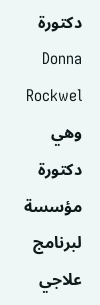دكتورة Donna Rockwel
وهي دكتورة مؤسسة لبرنامج علاجي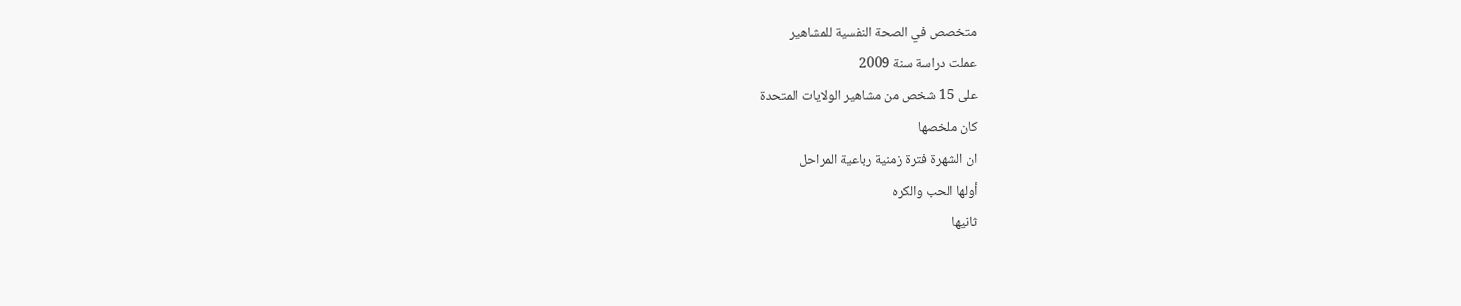متخصص في الصحة النفسية للمشاهير
عملت دراسة سنة 2009
على 15 شخص من مشاهير الولايات المتحدة
كان ملخصها
ان الشهرة فترة زمنية رباعية المراحل
أولها الحب والكره
ثانيها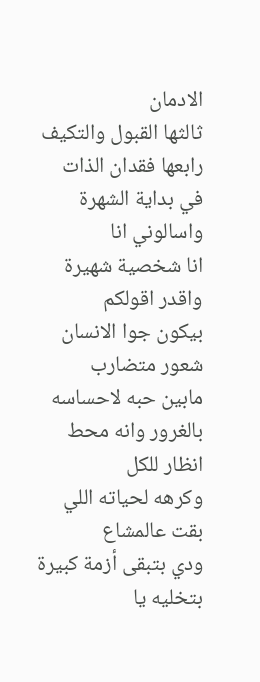الادمان
ثالثها القبول والتكيف
رابعها فقدان الذات
في بداية الشهرة
واسالوني انا
انا شخصية شهيرة واقدر اقولكم
بيكون جوا الانسان شعور متضارب
مابين حبه لاحساسه بالغرور وانه محط انظار للكل
وكرهه لحياته اللي بقت عالمشاع
ودي بتبقى أزمة كبيرة بتخليه يا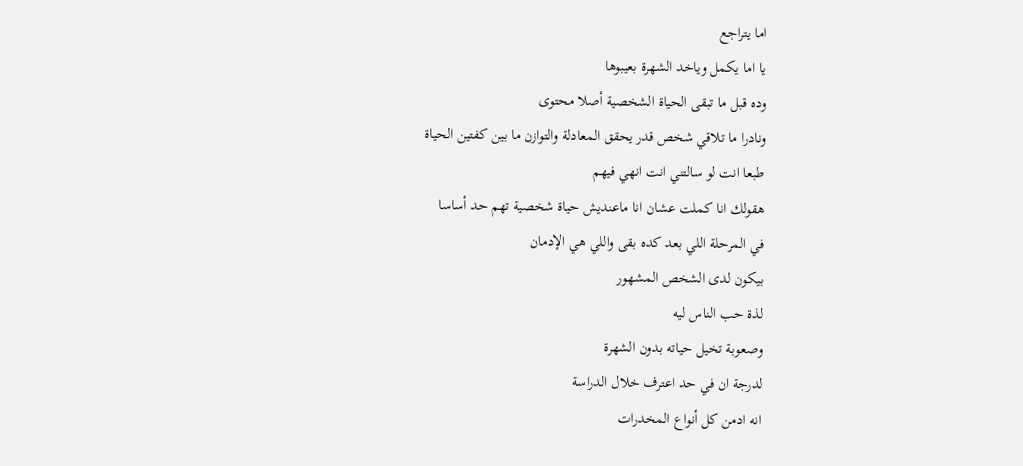اما يتراجع
يا اما يكمل وياخد الشهرة بعيبوها
وده قبل ما تبقى الحياة الشخصية أصلا محتوى
ونادرا ما تلاقي شخص قدر يحقق المعادلة والتوازن ما بين كفتين الحياة
طبعا انت لو سالتني انت انهي فيهم
هقولك انا كملت عشان انا ماعنديش حياة شخصية تهم حد أساسا
في المرحلة اللي بعد كده بقى واللي هي الإدمان
بيكون لدى الشخص المشهور
لذة حب الناس ليه
وصعوبة تخيل حياته بدون الشهرة
لدرجة ان في حد اعترف خلال الدراسة
انه ادمن كل أنواع المخدرات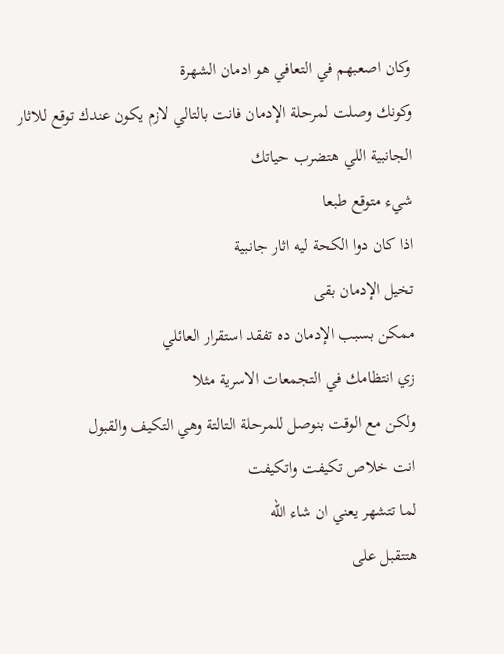وكان اصعبهم في التعافي هو ادمان الشهرة
وكونك وصلت لمرحلة الإدمان فانت بالتالي لازم يكون عندك توقع للاثار الجانبية اللي هتضرب حياتك
شيء متوقع طبعا
اذا كان دوا الكحة ليه اثار جانبية
تخيل الإدمان بقى
ممكن بسبب الإدمان ده تفقد استقرار العائلي
زي انتظامك في التجمعات الاسرية مثلا
ولكن مع الوقت بنوصل للمرحلة التالتة وهي التكيف والقبول
انت خلاص تكيفت واتكيفت
لما تتشهر يعني ان شاء الله
هتتقبل على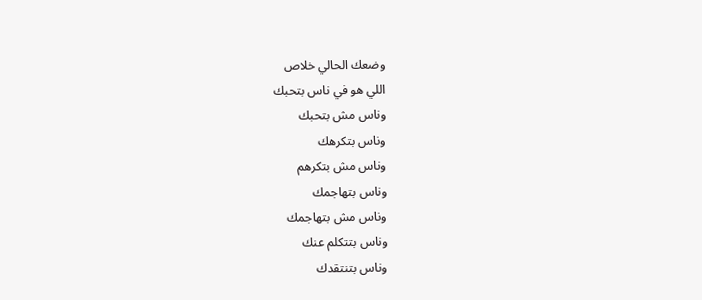وضعك الحالي خلاص
اللي هو في ناس بتحبك
وناس مش بتحبك
وناس بتكرهك
وناس مش بتكرهم
وناس بتهاجمك
وناس مش بتهاجمك
وناس بتتكلم عنك
وناس بتنتقدك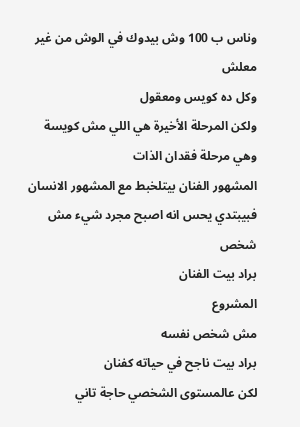وناس ب 100 وش بيدوك في الوش من غير معلش
وكل ده كويس ومعقول
ولكن المرحلة الأخيرة هي اللي مش كويسة
وهي مرحلة فقدان الذات
المشهور الفنان بيتلخبط مع المشهور الانسان
فبيبتدي يحس انه اصبح مجرد شيء مش شخص
براد بيت الفنان
المشروع
مش شخص نفسه
براد بيت ناجح في حياته كفنان
لكن عالمستوى الشخصي حاجة تاني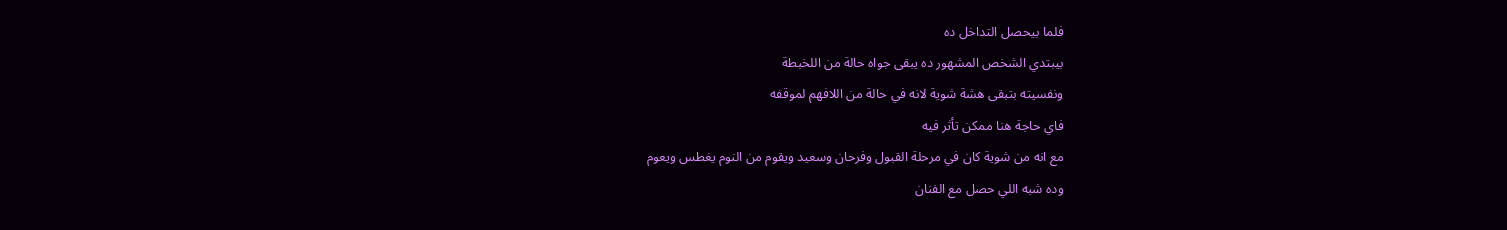فلما بيحصل التداخل ده
بيبتدي الشخص المشهور ده يبقى جواه حالة من اللخبطة
ونفسيته بتبقى هشة شوية لانه في حالة من اللافهم لموقفه
فاي حاجة هنا ممكن تأثر فيه
مع انه من شوية كان في مرحلة القبول وفرحان وسعيد ويقوم من النوم يغطس ويعوم
وده شبه اللي حصل مع الفنان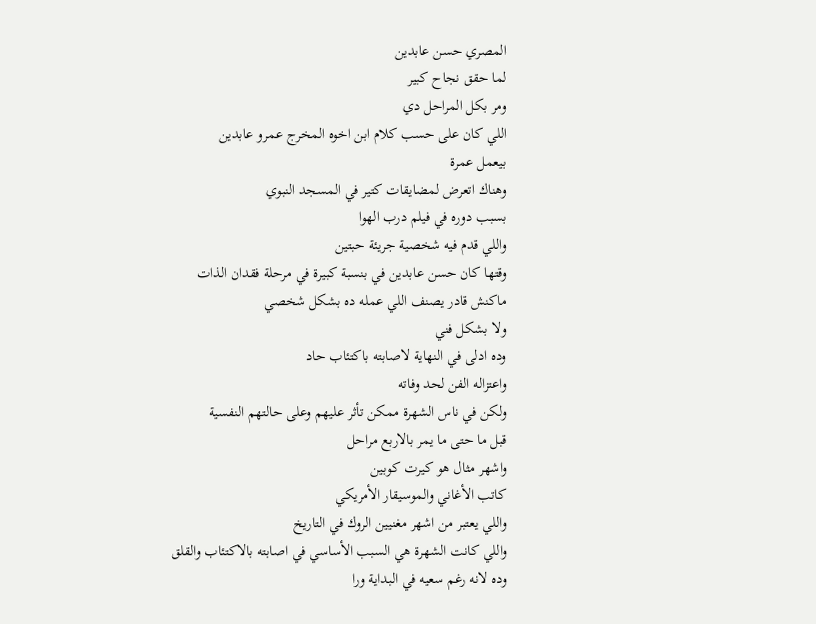المصري حسن عابدين
لما حقق نجاح كبير
ومر بكل المراحل دي
اللي كان على حسب كلام ابن اخوه المخرج عمرو عابدين
بيعمل عمرة
وهناك اتعرض لمضايقات كتير في المسجد النبوي
بسبب دوره في فيلم درب الهوا
واللي قدم فيه شخصية جريئة حبتين
وقتها كان حسن عابدين في بنسبة كبيرة في مرحلة فقدان الذات
ماكنش قادر يصنف اللي عمله ده بشكل شخصي
ولا بشكل فني
وده ادلى في النهاية لاصابته باكتئاب حاد
واعتزاله الفن لحد وفاته
ولكن في ناس الشهرة ممكن تأثر عليهم وعلى حالتهم النفسية
قبل ما حتى ما يمر بالاربع مراحل
واشهر مثال هو كيرت كوبين
كاتب الأغاني والموسيقار الأمريكي
واللي يعتبر من اشهر مغنيين الروك في التاريخ
واللي كانت الشهرة هي السبب الأساسي في اصابته بالاكتئاب والقلق
وده لانه رغم سعيه في البداية ورا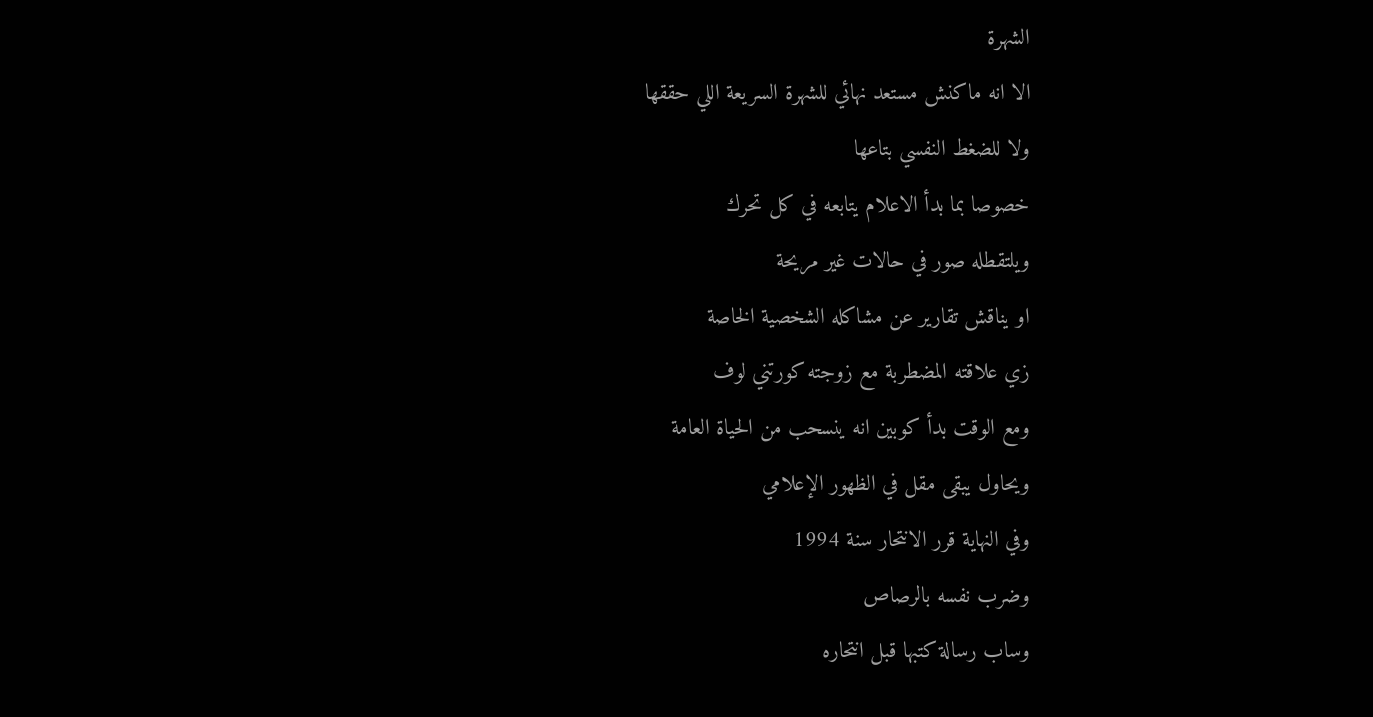الشهرة
الا انه ماكنش مستعد نهائي للشهرة السريعة اللي حققها
ولا للضغط النفسي بتاعها
خصوصا بما بدأ الاعلام يتابعه في كل تحرك
ويلتقطله صور في حالات غير مريحة
او يناقش تقارير عن مشاكله الشخصية الخاصة
زي علاقته المضطربة مع زوجته كورتني لوف
ومع الوقت بدأ كوبين انه ينسحب من الحياة العامة
ويحاول يبقى مقل في الظهور الإعلامي
وفي النهاية قرر الانتحار سنة 1994
وضرب نفسه بالرصاص
وساب رسالة كتبها قبل انتحاره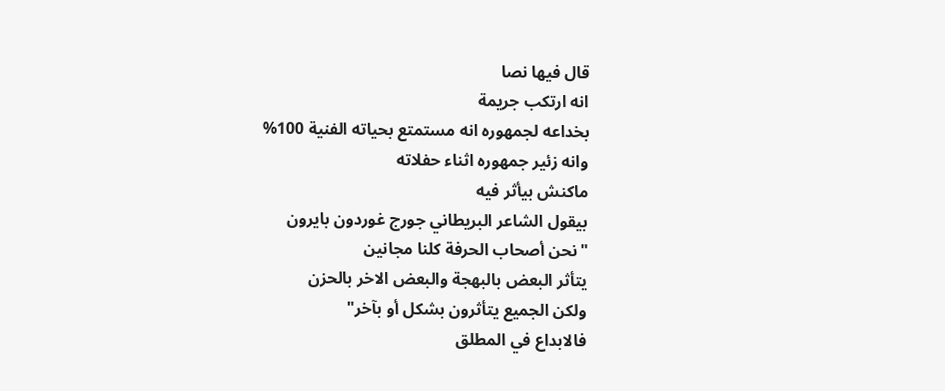قال فيها نصا
انه ارتكب جريمة
بخداعه لجمهوره انه مستمتع بحياته الفنية 100%
وانه زئير جمهوره اثناء حفلاته
ماكنش بيأثر فيه
بيقول الشاعر البريطاني جورج غوردون بايرون
"نحن أصحاب الحرفة كلنا مجانين
يتأثر البعض بالبهجة والبعض الاخر بالحزن
ولكن الجميع يتأثرون بشكل أو بآخر"
فالابداع في المطلق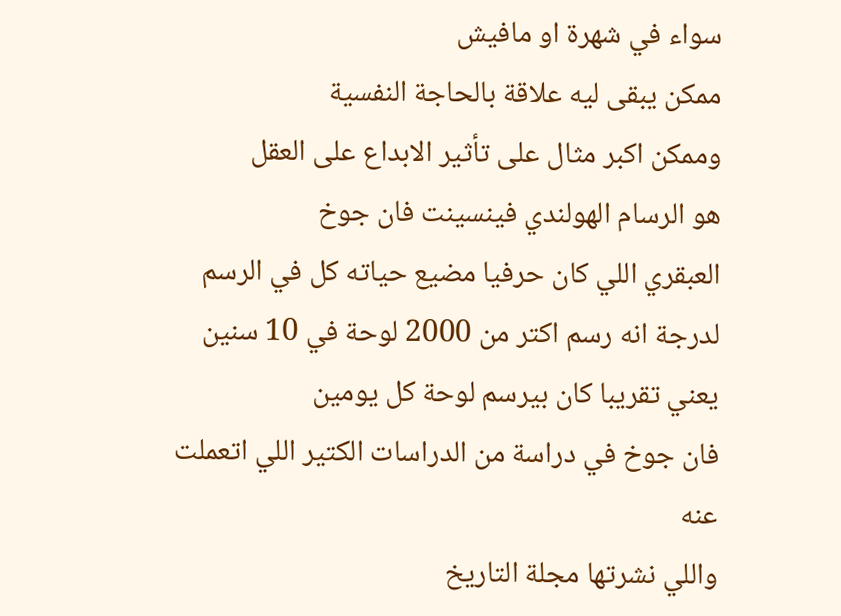سواء في شهرة او مافيش
ممكن يبقى ليه علاقة بالحاجة النفسية
وممكن اكبر مثال على تأثير الابداع على العقل
هو الرسام الهولندي فينسينت فان جوخ
العبقري اللي كان حرفيا مضيع حياته كل في الرسم
لدرجة انه رسم اكتر من 2000 لوحة في 10 سنين
يعني تقريبا كان بيرسم لوحة كل يومين
فان جوخ في دراسة من الدراسات الكتير اللي اتعملت عنه
واللي نشرتها مجلة التاريخ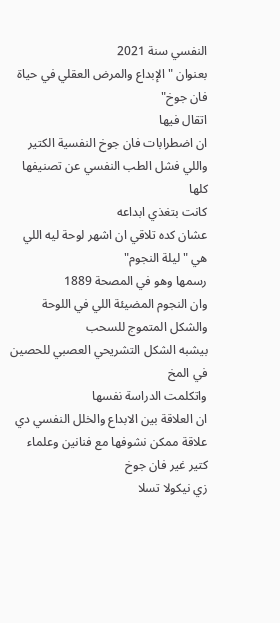النفسي سنة 2021
بعنوان "الإبداع والمرض العقلي في حياة فان جوخ"
اتقال فيها
ان اضطرابات فان جوخ النفسية الكتير
واللي فشل الطب النفسي عن تصنيفها كلها
كانت بتغذي ابداعه
عشان كده تلاقي ان اشهر لوحة ليه اللي هي "ليلة النجوم"
رسمها وهو في المصحة 1889
وان النجوم المضيئة اللي في اللوحة
والشكل المتموج للسحب
بيشبه الشكل التشريحي العصبي للحصين في المخ
واتكلمت الدراسة نفسها
ان العلاقة بين الابداع والخلل النفسي دي علاقة ممكن نشوفها مع فنانين وعلماء كتير غير فان جوخ
زي نيكولا تسلا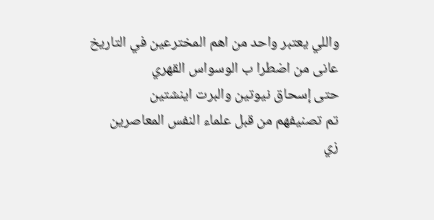واللي يعتبر واحد من اهم المخترعين في التاريخ
عانى من اضطرا ب الوسواس القهري
حتى إسحاق نيوتين والبرت اينشتين
تم تصنيفهم من قبل علماء النفس المعاصرين
زي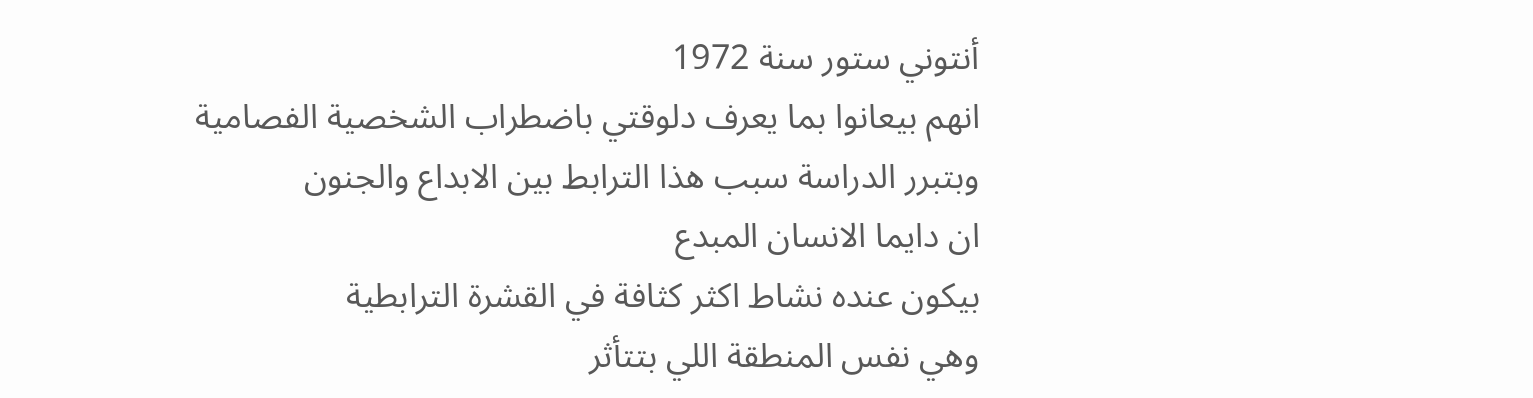أنتوني ستور سنة 1972
انهم بيعانوا بما يعرف دلوقتي باضطراب الشخصية الفصامية
وبتبرر الدراسة سبب هذا الترابط بين الابداع والجنون
ان دايما الانسان المبدع
بيكون عنده نشاط اكثر كثافة في القشرة الترابطية
وهي نفس المنطقة اللي بتتأثر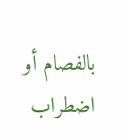بالفصام أو اضطراب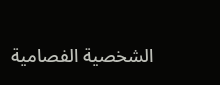الشخصية الفصامية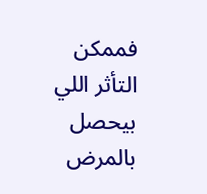فممكن التأثر اللي بيحصل بالمرض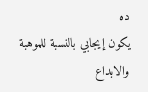ده
يكون إيجابي بالنسبة للموهبة والابداع